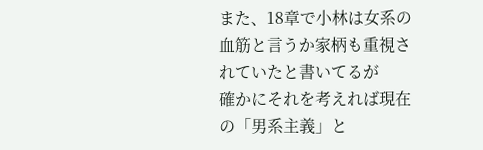また、18章で小林は女系の血筋と言うか家柄も重視されていたと書いてるが
確かにそれを考えれば現在の「男系主義」と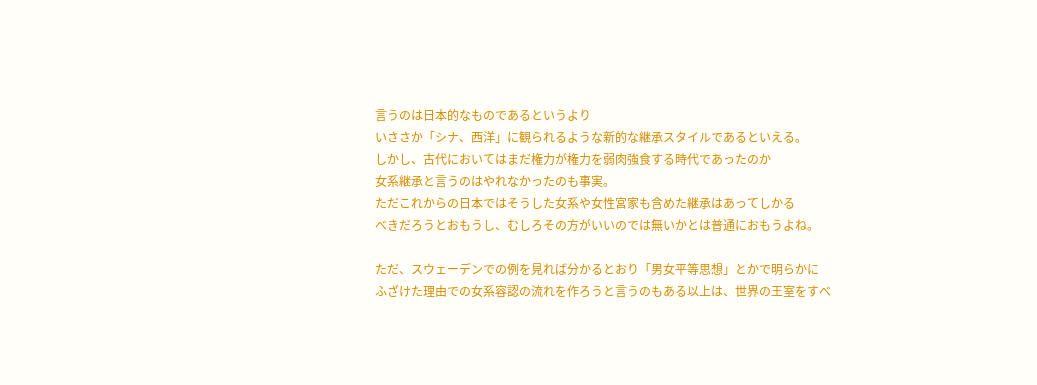言うのは日本的なものであるというより
いささか「シナ、西洋」に観られるような新的な継承スタイルであるといえる。
しかし、古代においてはまだ権力が権力を弱肉強食する時代であったのか
女系継承と言うのはやれなかったのも事実。
ただこれからの日本ではそうした女系や女性宮家も含めた継承はあってしかる
べきだろうとおもうし、むしろその方がいいのでは無いかとは普通におもうよね。

ただ、スウェーデンでの例を見れば分かるとおり「男女平等思想」とかで明らかに
ふざけた理由での女系容認の流れを作ろうと言うのもある以上は、世界の王室をすべ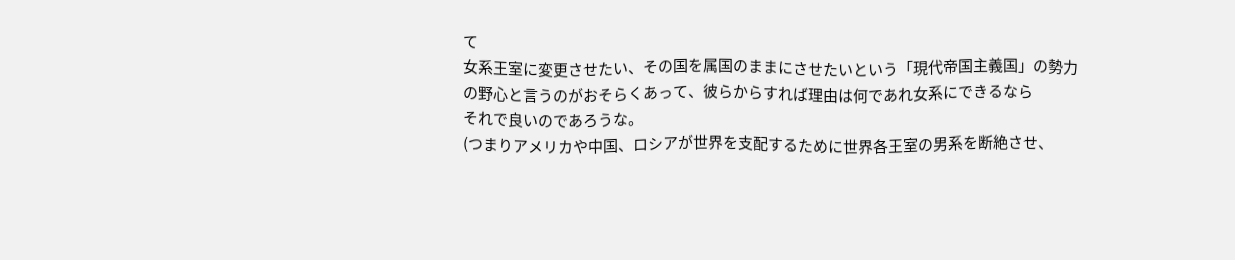て
女系王室に変更させたい、その国を属国のままにさせたいという「現代帝国主義国」の勢力
の野心と言うのがおそらくあって、彼らからすれば理由は何であれ女系にできるなら
それで良いのであろうな。
(つまりアメリカや中国、ロシアが世界を支配するために世界各王室の男系を断絶させ、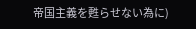帝国主義を甦らせない為に)